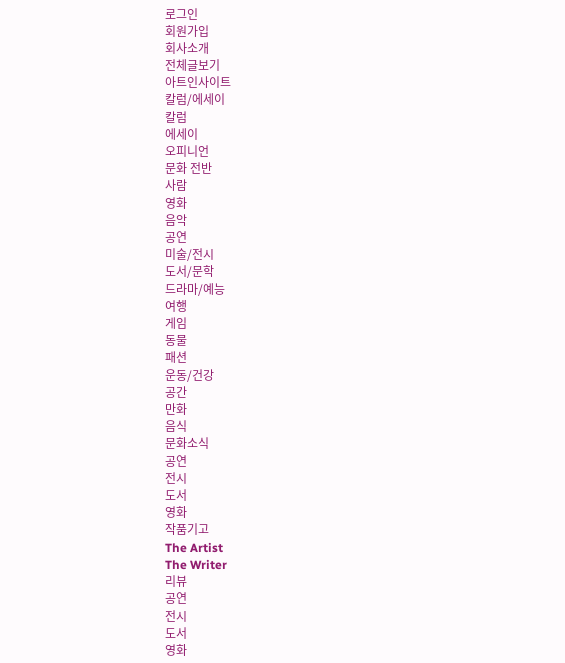로그인
회원가입
회사소개
전체글보기
아트인사이트
칼럼/에세이
칼럼
에세이
오피니언
문화 전반
사람
영화
음악
공연
미술/전시
도서/문학
드라마/예능
여행
게임
동물
패션
운동/건강
공간
만화
음식
문화소식
공연
전시
도서
영화
작품기고
The Artist
The Writer
리뷰
공연
전시
도서
영화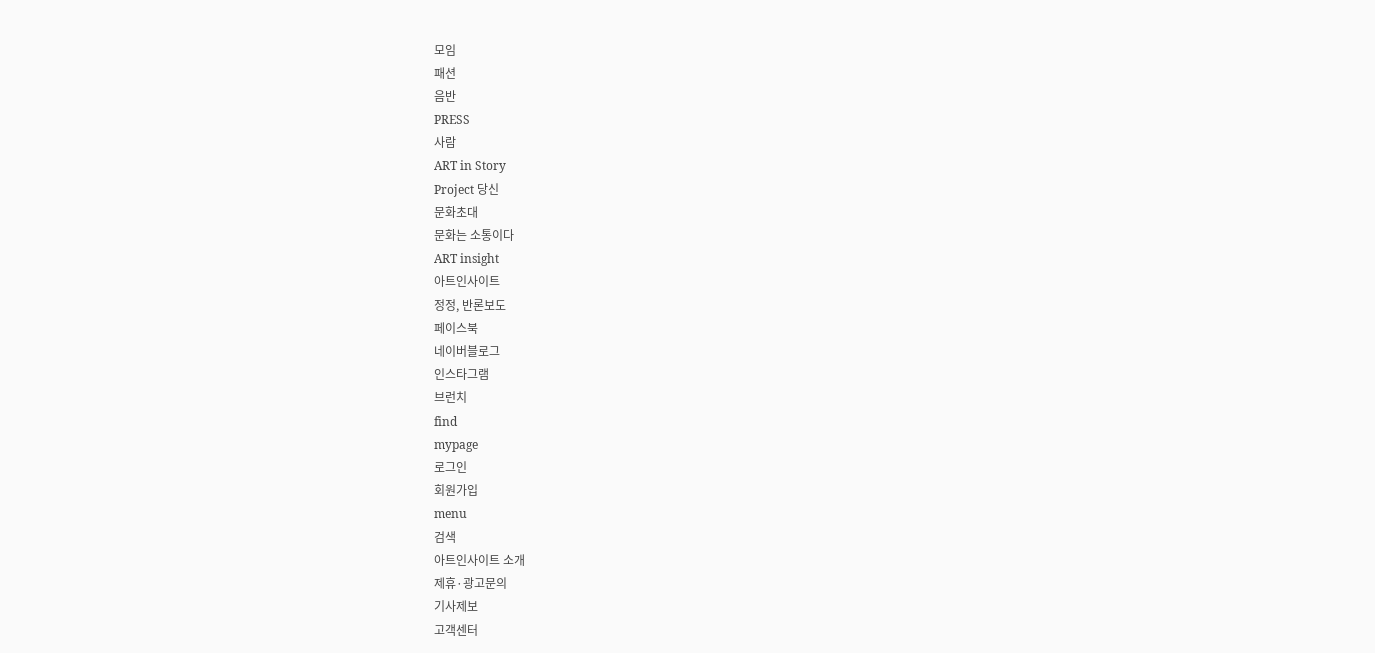모임
패션
음반
PRESS
사람
ART in Story
Project 당신
문화초대
문화는 소통이다
ART insight
아트인사이트
정정, 반론보도
페이스북
네이버블로그
인스타그램
브런치
find
mypage
로그인
회원가입
menu
검색
아트인사이트 소개
제휴·광고문의
기사제보
고객센터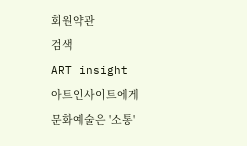회원약관
검색
ART insight
아트인사이트에게
문화예술은 '소통'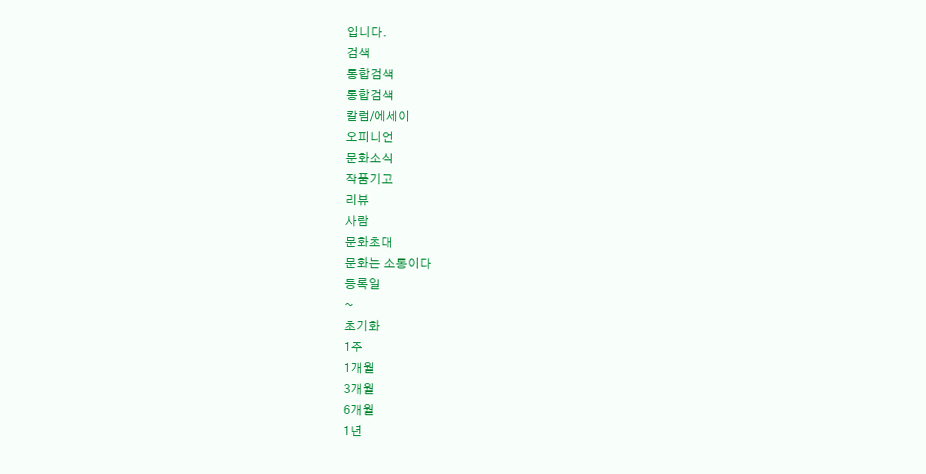입니다.
검색
통합검색
통합검색
칼럼/에세이
오피니언
문화소식
작품기고
리뷰
사람
문화초대
문화는 소통이다
등록일
~
초기화
1주
1개월
3개월
6개월
1년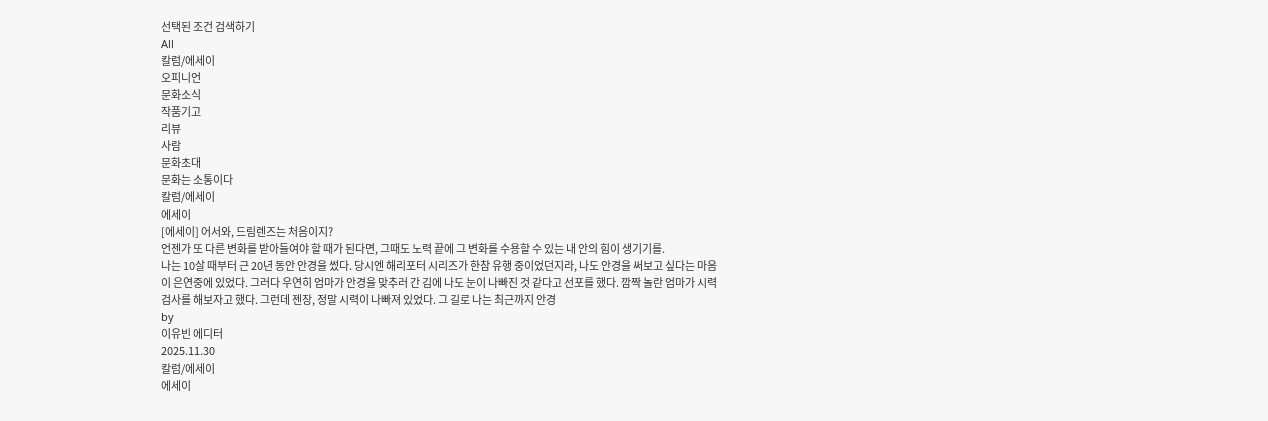선택된 조건 검색하기
All
칼럼/에세이
오피니언
문화소식
작품기고
리뷰
사람
문화초대
문화는 소통이다
칼럼/에세이
에세이
[에세이] 어서와, 드림렌즈는 처음이지?
언젠가 또 다른 변화를 받아들여야 할 때가 된다면, 그때도 노력 끝에 그 변화를 수용할 수 있는 내 안의 힘이 생기기를.
나는 10살 때부터 근 20년 동안 안경을 썼다. 당시엔 해리포터 시리즈가 한참 유행 중이었던지라, 나도 안경을 써보고 싶다는 마음이 은연중에 있었다. 그러다 우연히 엄마가 안경을 맞추러 간 김에 나도 눈이 나빠진 것 같다고 선포를 했다. 깜짝 놀란 엄마가 시력 검사를 해보자고 했다. 그런데 젠장, 정말 시력이 나빠져 있었다. 그 길로 나는 최근까지 안경
by
이유빈 에디터
2025.11.30
칼럼/에세이
에세이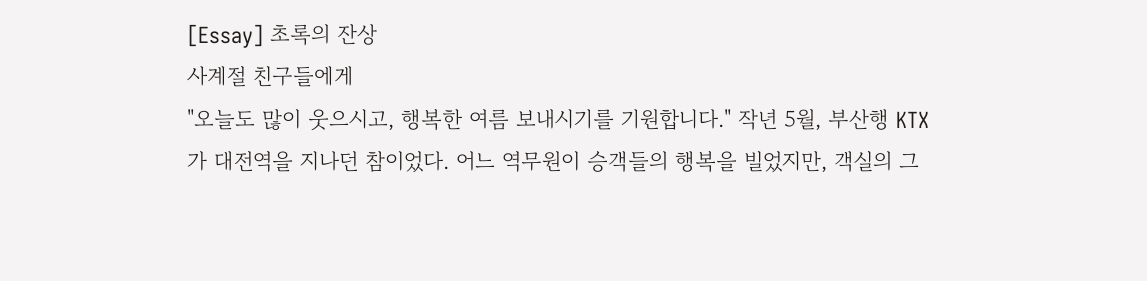[Essay] 초록의 잔상
사계절 친구들에게
"오늘도 많이 웃으시고, 행복한 여름 보내시기를 기원합니다." 작년 5월, 부산행 KTX가 대전역을 지나던 참이었다. 어느 역무원이 승객들의 행복을 빌었지만, 객실의 그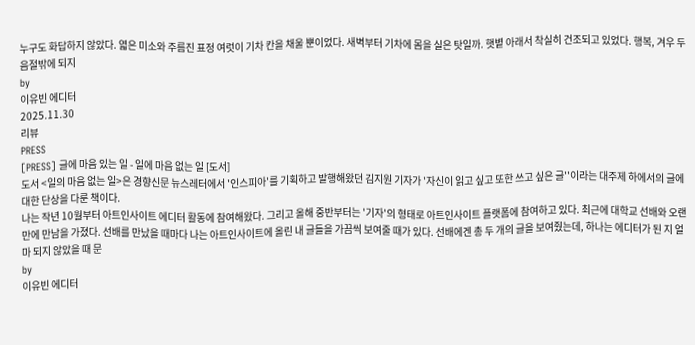누구도 화답하지 않았다. 엷은 미소와 주름진 표정 여럿이 기차 칸을 채울 뿐이었다. 새벽부터 기차에 몸을 실은 탓일까. 햇볕 아래서 착실히 건조되고 있었다. 행복, 겨우 두 음절밖에 되지
by
이유빈 에디터
2025.11.30
리뷰
PRESS
[PRESS] 글에 마음 있는 일 - 일에 마음 없는 일 [도서]
도서 <일의 마음 없는 일>은 경향신문 뉴스레터에서 '인스피아'를 기획하고 발행해왔던 김지원 기자가 '자신이 읽고 싶고 또한 쓰고 싶은 글''이라는 대주제 하에서의 글에 대한 단상을 다룬 책이다.
나는 작년 10월부터 아트인사이트 에디터 활동에 참여해왔다. 그리고 올해 중반부터는 '기자'의 형태로 아트인사이트 플랫폼에 참여하고 있다. 최근에 대학교 선배와 오랜만에 만남을 가졌다. 선배를 만났을 때마다 나는 아트인사이트에 올린 내 글들을 가끔씩 보여줄 때가 있다. 선배에겐 총 두 개의 글을 보여줬는데, 하나는 에디터가 된 지 얼마 되지 않았을 때 문
by
이유빈 에디터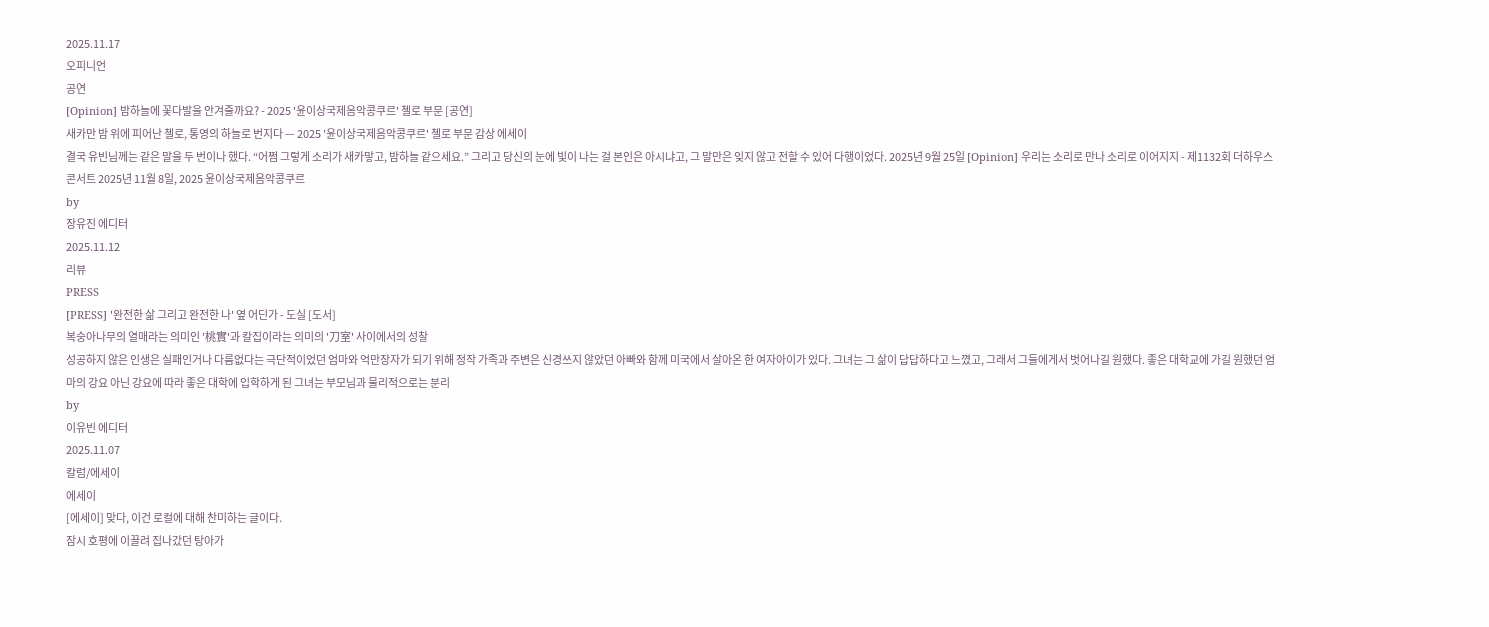2025.11.17
오피니언
공연
[Opinion] 밤하늘에 꽃다발을 안겨줄까요? - 2025 '윤이상국제음악콩쿠르' 첼로 부문 [공연]
새카만 밤 위에 피어난 첼로, 통영의 하늘로 번지다 — 2025 '윤이상국제음악콩쿠르' 첼로 부문 감상 에세이
결국 유빈님께는 같은 말을 두 번이나 했다. “어쩜 그렇게 소리가 새카맣고, 밤하늘 같으세요.” 그리고 당신의 눈에 빛이 나는 걸 본인은 아시냐고, 그 말만은 잊지 않고 전할 수 있어 다행이었다. 2025년 9월 25일 [Opinion] 우리는 소리로 만나 소리로 이어지지 - 제1132회 더하우스콘서트 2025년 11월 8일, 2025 윤이상국제음악콩쿠르
by
장유진 에디터
2025.11.12
리뷰
PRESS
[PRESS] '완전한 삶 그리고 완전한 나' 옆 어딘가 - 도실 [도서]
복숭아나무의 열매라는 의미인 '桃實'과 칼집이라는 의미의 '刀室' 사이에서의 성찰
성공하지 않은 인생은 실패인거나 다름없다는 극단적이었던 엄마와 억만장자가 되기 위해 정작 가족과 주변은 신경쓰지 않았던 아빠와 함께 미국에서 살아온 한 여자아이가 있다. 그녀는 그 삶이 답답하다고 느꼈고, 그래서 그들에게서 벗어나길 원했다. 좋은 대학교에 가길 원했던 엄마의 강요 아닌 강요에 따라 좋은 대학에 입학하게 된 그녀는 부모님과 물리적으로는 분리
by
이유빈 에디터
2025.11.07
칼럼/에세이
에세이
[에세이] 맞다, 이건 로컬에 대해 찬미하는 글이다.
잠시 호평에 이끌려 집나갔던 탕아가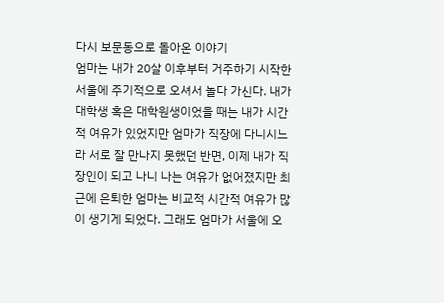다시 보문동으로 돌아온 이야기
엄마는 내가 20살 이후부터 거주하기 시작한 서울에 주기적으로 오셔서 놀다 가신다. 내가 대학생 혹은 대학원생이었을 때는 내가 시간적 여유가 있었지만 엄마가 직장에 다니시느라 서로 잘 만나지 못했던 반면, 이제 내가 직장인이 되고 나니 나는 여유가 없어졌지만 최근에 은퇴한 엄마는 비교적 시간적 여유가 많이 생기게 되었다. 그래도 엄마가 서울에 오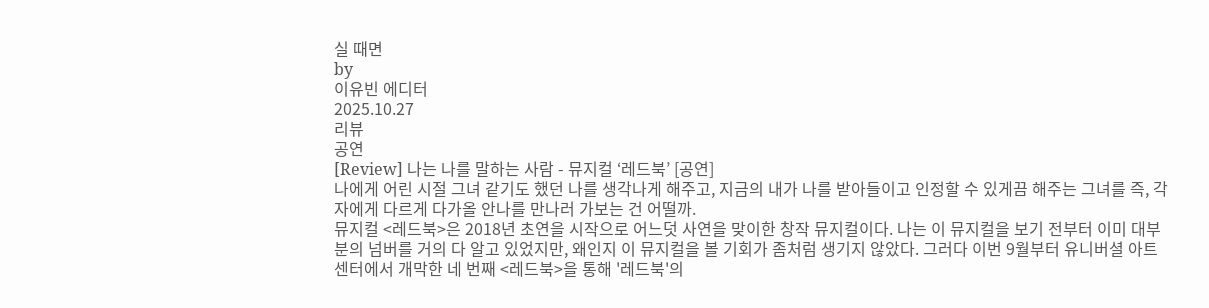실 때면
by
이유빈 에디터
2025.10.27
리뷰
공연
[Review] 나는 나를 말하는 사람 - 뮤지컬 ‘레드북’ [공연]
나에게 어린 시절 그녀 같기도 했던 나를 생각나게 해주고, 지금의 내가 나를 받아들이고 인정할 수 있게끔 해주는 그녀를 즉, 각자에게 다르게 다가올 안나를 만나러 가보는 건 어떨까.
뮤지컬 <레드북>은 2018년 초연을 시작으로 어느덧 사연을 맞이한 창작 뮤지컬이다. 나는 이 뮤지컬을 보기 전부터 이미 대부분의 넘버를 거의 다 알고 있었지만, 왜인지 이 뮤지컬을 볼 기회가 좀처럼 생기지 않았다. 그러다 이번 9월부터 유니버셜 아트센터에서 개막한 네 번째 <레드북>을 통해 '레드북'의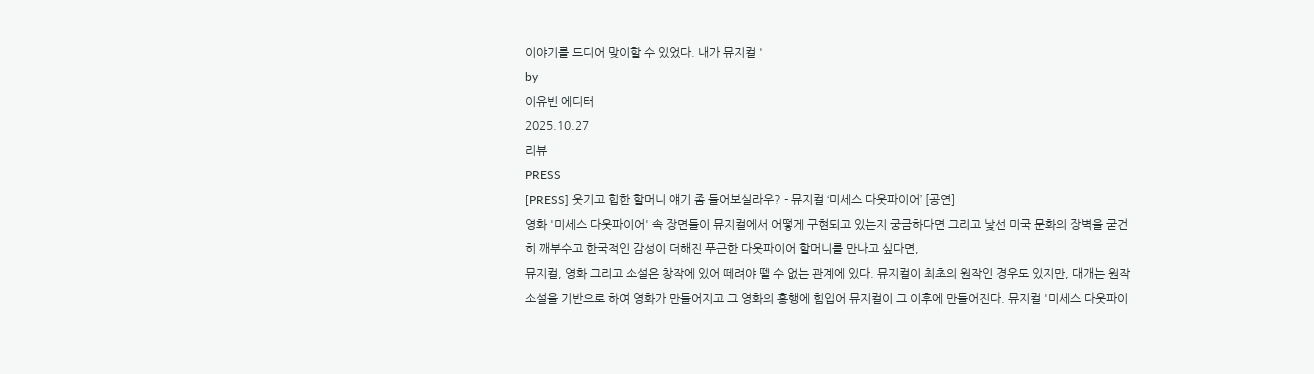이야기를 드디어 맞이할 수 있었다. 내가 뮤지컬 '
by
이유빈 에디터
2025.10.27
리뷰
PRESS
[PRESS] 웃기고 힙한 할머니 얘기 좀 들어보실라우? - 뮤지컬 ‘미세스 다웃파이어’ [공연]
영화 '미세스 다웃파이어' 속 장면들이 뮤지컬에서 어떻게 구현되고 있는지 궁금하다면 그리고 낯선 미국 문화의 장벽을 굳건히 깨부수고 한국적인 감성이 더해진 푸근한 다웃파이어 할머니를 만나고 싶다면,
뮤지컬, 영화 그리고 소설은 창작에 있어 떼려야 뗄 수 없는 관계에 있다. 뮤지컬이 최초의 원작인 경우도 있지만, 대개는 원작 소설을 기반으로 하여 영화가 만들어지고 그 영화의 흥행에 힘입어 뮤지컬이 그 이후에 만들어진다. 뮤지컬 '미세스 다웃파이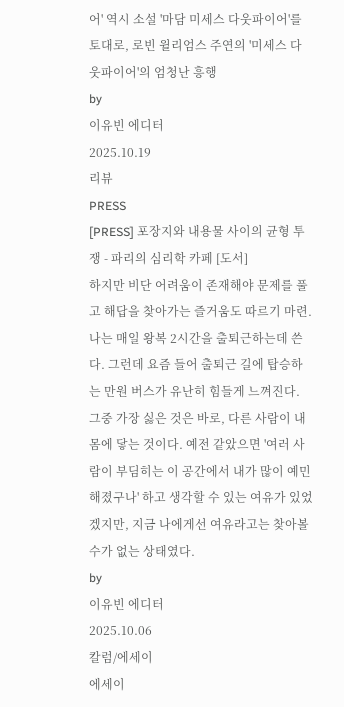어' 역시 소설 '마담 미세스 다웃파이어'를 토대로, 로빈 윌리엄스 주연의 '미세스 다웃파이어'의 엄청난 흥행
by
이유빈 에디터
2025.10.19
리뷰
PRESS
[PRESS] 포장지와 내용물 사이의 균형 투쟁 - 파리의 심리학 카페 [도서]
하지만 비단 어려움이 존재해야 문제를 풀고 해답을 찾아가는 즐거움도 따르기 마련.
나는 매일 왕복 2시간을 출퇴근하는데 쓴다. 그런데 요즘 들어 출퇴근 길에 탑승하는 만원 버스가 유난히 힘들게 느껴진다. 그중 가장 싫은 것은 바로, 다른 사람이 내 몸에 닿는 것이다. 예전 같았으면 '여러 사람이 부딤히는 이 공간에서 내가 많이 예민해졌구나' 하고 생각할 수 있는 여유가 있었겠지만, 지금 나에게선 여유라고는 찾아볼 수가 없는 상태였다.
by
이유빈 에디터
2025.10.06
칼럼/에세이
에세이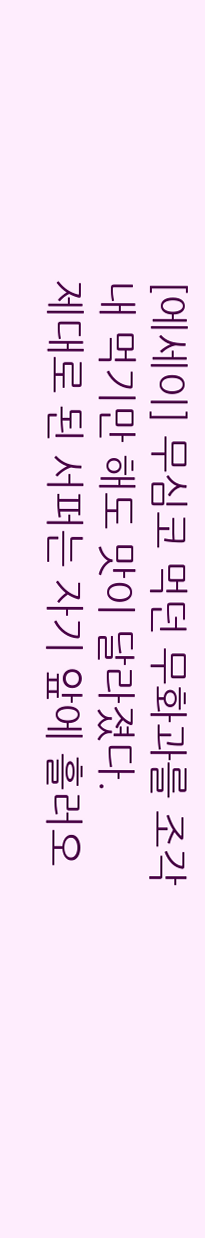[에세이] 무심코 먹던 무화과를 조각 내 먹기만 해도 맛이 달라졌다.
제대로 된 서퍼는 자기 앞에 흘러오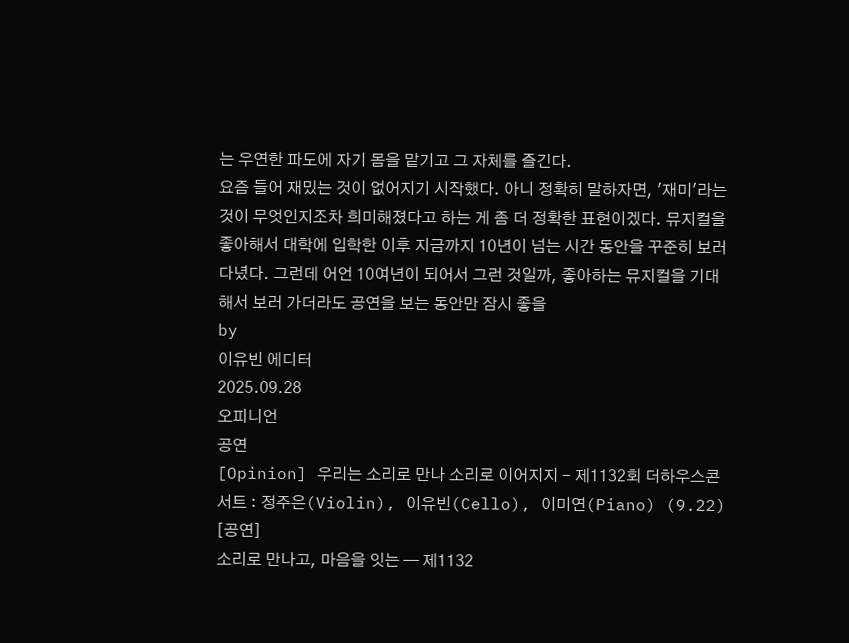는 우연한 파도에 자기 몸을 맡기고 그 자체를 즐긴다.
요즘 들어 재밌는 것이 없어지기 시작했다. 아니 정확히 말하자면, '재미'라는 것이 무엇인지조차 희미해졌다고 하는 게 좀 더 정확한 표현이겠다. 뮤지컬을 좋아해서 대학에 입학한 이후 지금까지 10년이 넘는 시간 동안을 꾸준히 보러 다녔다. 그런데 어언 10여년이 되어서 그런 것일까, 좋아하는 뮤지컬을 기대해서 보러 가더라도 공연을 보는 동안만 잠시 좋을
by
이유빈 에디터
2025.09.28
오피니언
공연
[Opinion] 우리는 소리로 만나 소리로 이어지지 - 제1132회 더하우스콘서트 : 정주은(Violin), 이유빈(Cello), 이미연(Piano) (9.22) [공연]
소리로 만나고, 마음을 잇는 — 제1132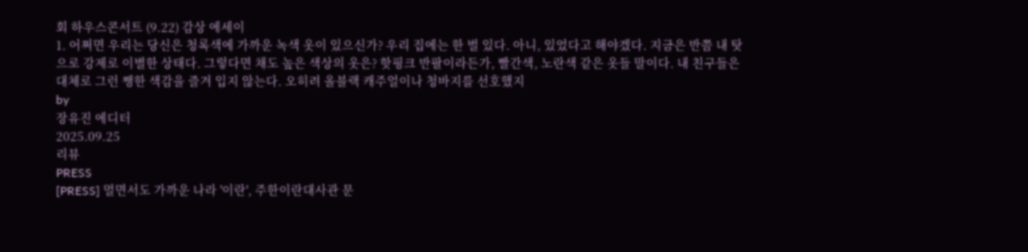회 하우스콘서트 (9.22) 감상 에세이
1. 어쩌면 우리는 당신은 청록색에 가까운 녹색 옷이 있으신가? 우리 집에는 한 벌 있다. 아니, 있었다고 해야겠다. 지금은 반쯤 내 탓으로 강제로 이별한 상태다. 그렇다면 채도 높은 색상의 옷은? 핫핑크 반팔이라든가, 빨간색, 노란색 같은 옷들 말이다. 내 친구들은 대체로 그런 쨍한 색감을 즐겨 입지 않는다. 오히려 올블랙 캐주얼이나 청바지를 선호했지
by
장유진 에디터
2025.09.25
리뷰
PRESS
[PRESS] 멀면서도 가까운 나라 '이란', 주한이란대사관 문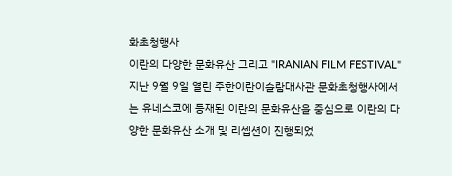화초청행사
이란의 다양한 문화유산 그리고 "IRANIAN FILM FESTIVAL"
지난 9월 9일 열린 주한이란이슬람대사관 문화초청행사에서는 유네스코에 등재된 이란의 문화유산을 중심으로 이란의 다양한 문화유산 소개 및 리셉션이 진행되었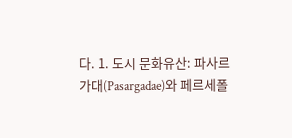다. 1. 도시 문화유산: 파사르가대(Pasargadae)와 페르세폴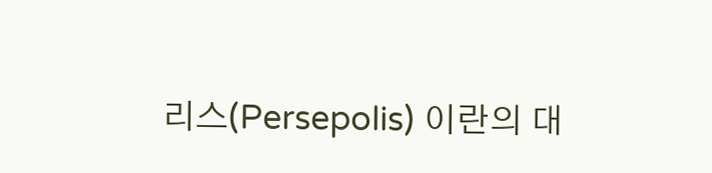리스(Persepolis) 이란의 대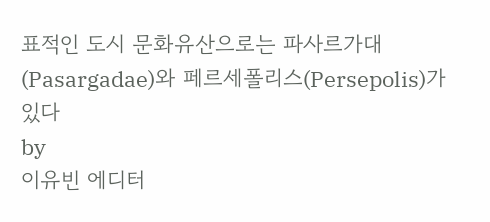표적인 도시 문화유산으로는 파사르가대(Pasargadae)와 페르세폴리스(Persepolis)가 있다
by
이유빈 에디터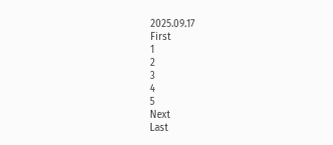2025.09.17
First
1
2
3
4
5
Next
Last